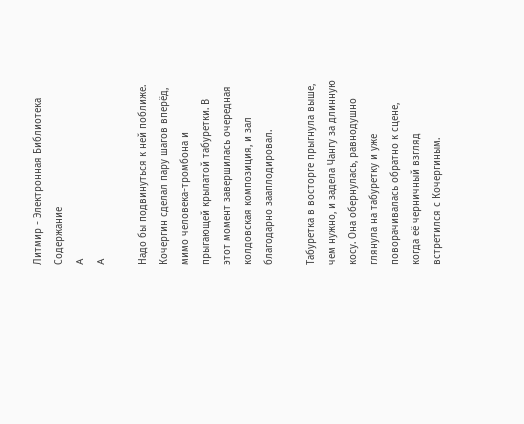Литмир - Электронная Библиотека
Содержание
A
A

Надо бы подвинуться к ней поближе. Кочергин сделал пару шагов вперёд, мимо человека-тромбона и прыгающей крылатой табуретки. В этот момент завершилась очередная колдовская композиция, и зал благодарно зааплодировал.

Табуретка в восторге прыгнула выше, чем нужно, и задела Чангу за длинную косу. Она обернулась, равнодушно глянула на табуретку и уже поворачивалась обратно к сцене, когда её черничный взгляд встретился с Кочергиным.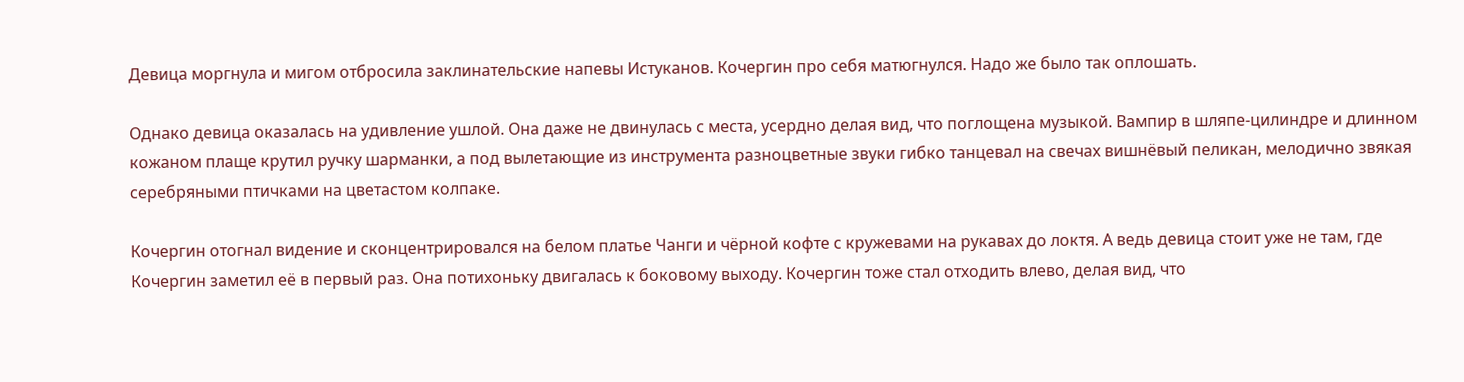Девица моргнула и мигом отбросила заклинательские напевы Истуканов. Кочергин про себя матюгнулся. Надо же было так оплошать.

Однако девица оказалась на удивление ушлой. Она даже не двинулась с места, усердно делая вид, что поглощена музыкой. Вампир в шляпе-цилиндре и длинном кожаном плаще крутил ручку шарманки, а под вылетающие из инструмента разноцветные звуки гибко танцевал на свечах вишнёвый пеликан, мелодично звякая серебряными птичками на цветастом колпаке.

Кочергин отогнал видение и сконцентрировался на белом платье Чанги и чёрной кофте с кружевами на рукавах до локтя. А ведь девица стоит уже не там, где Кочергин заметил её в первый раз. Она потихоньку двигалась к боковому выходу. Кочергин тоже стал отходить влево, делая вид, что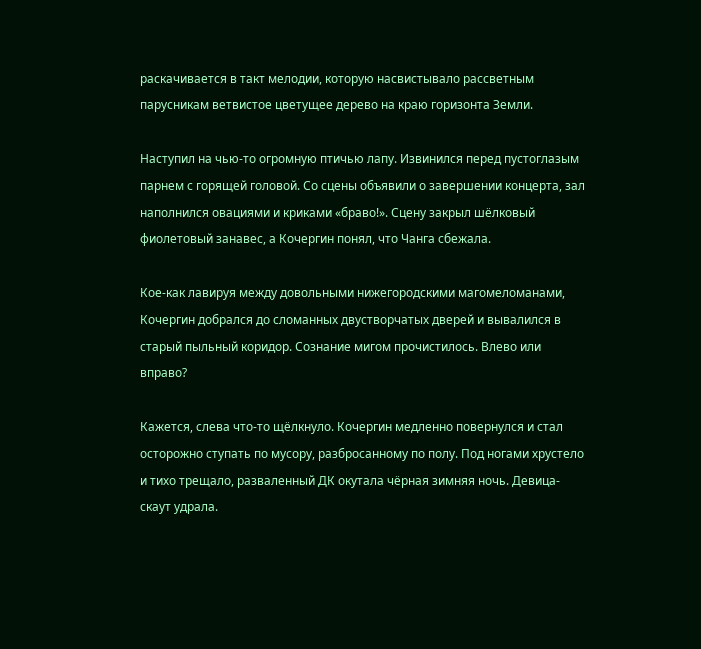раскачивается в такт мелодии, которую насвистывало рассветным парусникам ветвистое цветущее дерево на краю горизонта Земли.

Наступил на чью-то огромную птичью лапу. Извинился перед пустоглазым парнем с горящей головой. Со сцены объявили о завершении концерта, зал наполнился овациями и криками «браво!». Сцену закрыл шёлковый фиолетовый занавес, а Кочергин понял, что Чанга сбежала.

Кое-как лавируя между довольными нижегородскими магомеломанами, Кочергин добрался до сломанных двустворчатых дверей и вывалился в старый пыльный коридор. Сознание мигом прочистилось. Влево или вправо?

Кажется, слева что-то щёлкнуло. Кочергин медленно повернулся и стал осторожно ступать по мусору, разбросанному по полу. Под ногами хрустело и тихо трещало, разваленный ДК окутала чёрная зимняя ночь. Девица-скаут удрала.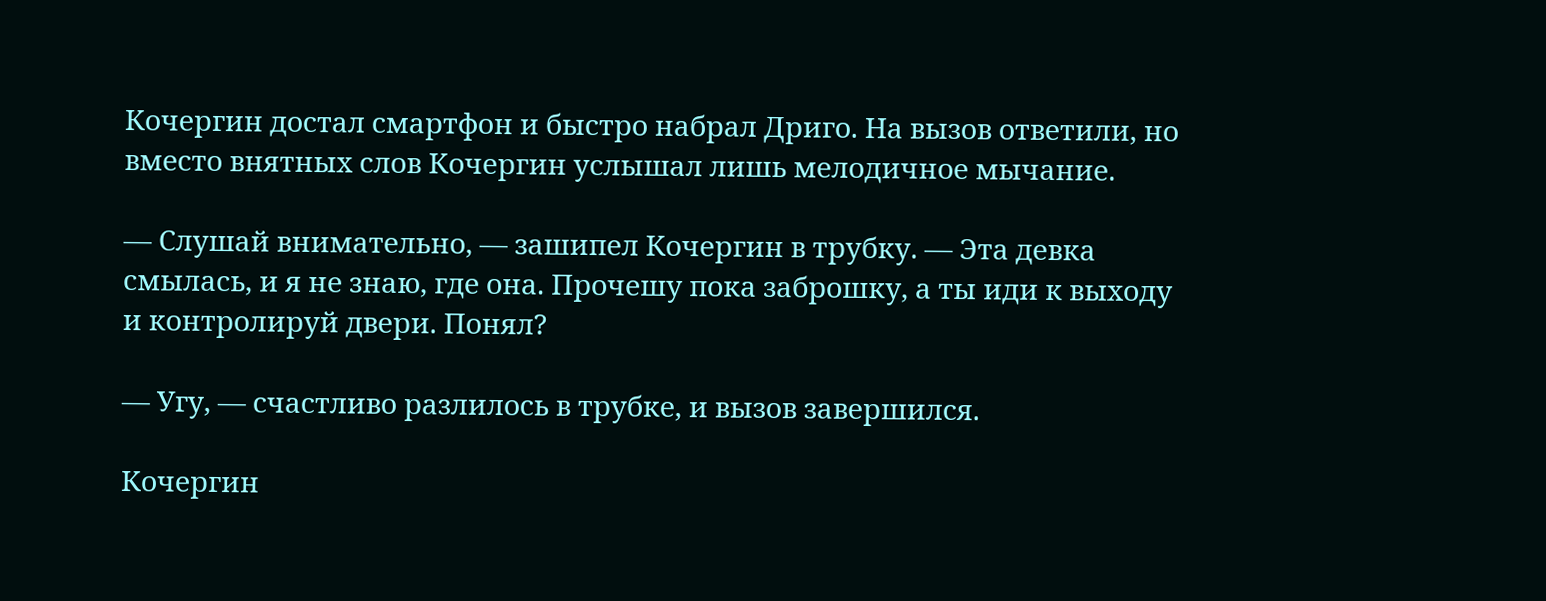Кочергин достал смартфон и быстро набрал Дриго. На вызов ответили, но вместо внятных слов Кочергин услышал лишь мелодичное мычание.

— Слушай внимательно, — зашипел Кочергин в трубку. — Эта девка смылась, и я не знаю, где она. Прочешу пока заброшку, а ты иди к выходу и контролируй двери. Понял?

— Угу, — счастливо разлилось в трубке, и вызов завершился.

Кочергин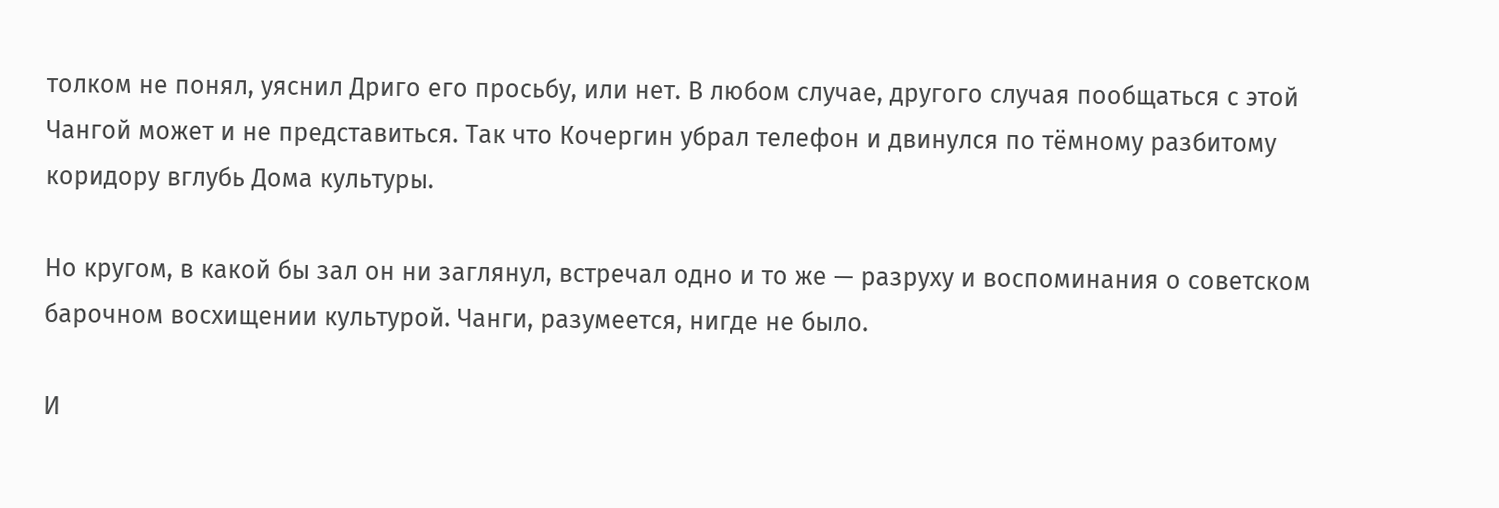толком не понял, уяснил Дриго его просьбу, или нет. В любом случае, другого случая пообщаться с этой Чангой может и не представиться. Так что Кочергин убрал телефон и двинулся по тёмному разбитому коридору вглубь Дома культуры.

Но кругом, в какой бы зал он ни заглянул, встречал одно и то же — разруху и воспоминания о советском барочном восхищении культурой. Чанги, разумеется, нигде не было.

И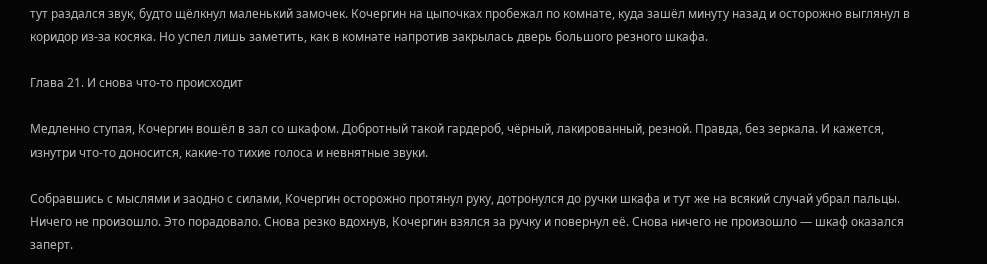тут раздался звук, будто щёлкнул маленький замочек. Кочергин на цыпочках пробежал по комнате, куда зашёл минуту назад и осторожно выглянул в коридор из-за косяка. Но успел лишь заметить, как в комнате напротив закрылась дверь большого резного шкафа.

Глава 21. И снова что-то происходит

Медленно ступая, Кочергин вошёл в зал со шкафом. Добротный такой гардероб, чёрный, лакированный, резной. Правда, без зеркала. И кажется, изнутри что-то доносится, какие-то тихие голоса и невнятные звуки.

Собравшись с мыслями и заодно с силами, Кочергин осторожно протянул руку, дотронулся до ручки шкафа и тут же на всякий случай убрал пальцы. Ничего не произошло. Это порадовало. Снова резко вдохнув, Кочергин взялся за ручку и повернул её. Снова ничего не произошло — шкаф оказался заперт.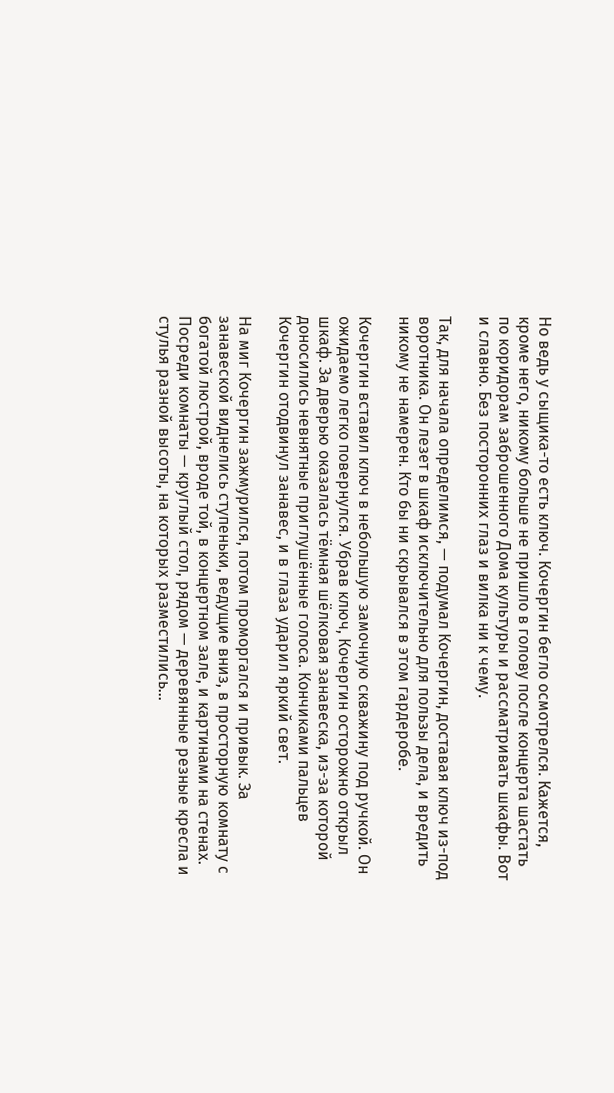Но ведь у сыщика-то есть ключ. Кочергин бегло осмотрелся. Кажется, кроме него, никому больше не пришло в голову после концерта шастать по коридорам заброшенного Дома культуры и рассматривать шкафы. Вот и славно. Без посторонних глаз и вилка ни к чему.

Так, для начала определимся, — подумал Кочергин, доставая ключ из-под воротника. Он лезет в шкаф исключительно для пользы дела, и вредить никому не намерен. Кто бы ни скрывался в этом гардеробе.

Кочергин вставил ключ в небольшую замочную скважину под ручкой. Он ожидаемо легко повернулся. Убрав ключ, Кочергин осторожно открыл шкаф. За дверью оказалась тёмная шёлковая занавеска, из-за которой доносились невнятные приглушённые голоса. Кончиками пальцев Кочергин отодвинул занавес, и в глаза ударил яркий свет.

На миг Кочергин зажмурился, потом проморгался и привык. За занавеской виднелись ступеньки, ведущие вниз, в просторную комнату с богатой люстрой, вроде той, в концертном зале, и картинами на стенах. Посреди комнаты — круглый стол, рядом — деревянные резные кресла и стулья разной высоты, на которых разместились…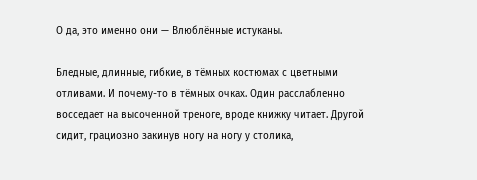О да, это именно они — Влюблённые истуканы.

Бледные, длинные, гибкие, в тёмных костюмах с цветными отливами. И почему-то в тёмных очках. Один расслабленно восседает на высоченной треноге, вроде книжку читает. Другой сидит, грациозно закинув ногу на ногу у столика,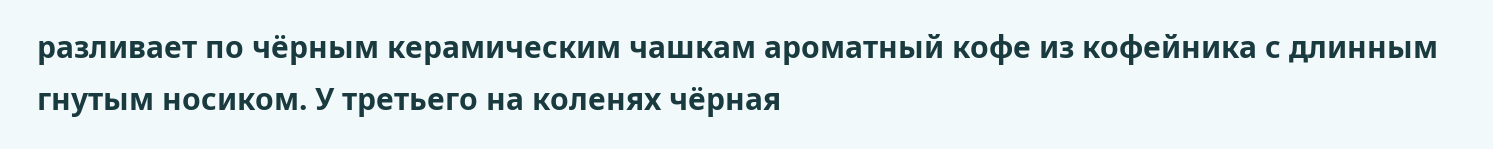разливает по чёрным керамическим чашкам ароматный кофе из кофейника с длинным гнутым носиком. У третьего на коленях чёрная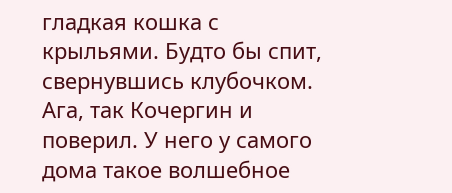гладкая кошка с крыльями. Будто бы спит, свернувшись клубочком. Ага, так Кочергин и поверил. У него у самого дома такое волшебное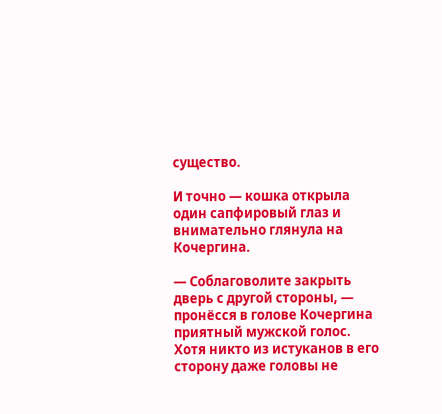существо.

И точно — кошка открыла один сапфировый глаз и внимательно глянула на Кочергина.

— Соблаговолите закрыть дверь с другой стороны, — пронёсся в голове Кочергина приятный мужской голос. Хотя никто из истуканов в его сторону даже головы не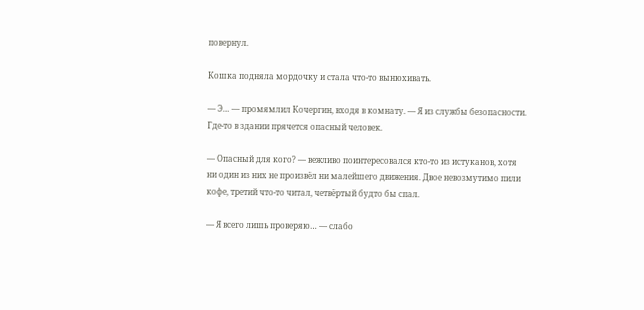повернул.

Кошка подняла мордочку и стала что-то вынюхивать.

— Э… — промямлил Кочергин, входя в комнату. — Я из службы безопасности. Где-то в здании прячется опасный человек.

— Опасный для кого? — вежливо поинтересовался кто-то из истуканов, хотя ни один из них не произвёл ни малейшего движения. Двое невозмутимо пили кофе, третий что-то читал, четвёртый будто бы спал.

— Я всего лишь проверяю… — слабо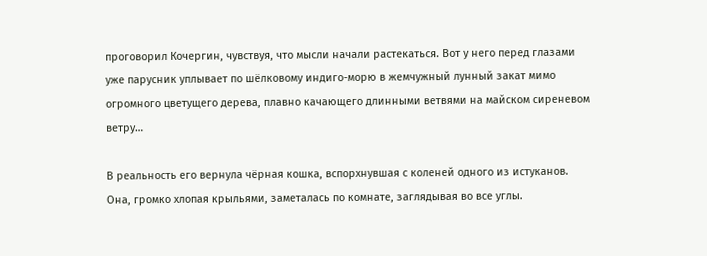проговорил Кочергин, чувствуя, что мысли начали растекаться. Вот у него перед глазами уже парусник уплывает по шёлковому индиго-морю в жемчужный лунный закат мимо огромного цветущего дерева, плавно качающего длинными ветвями на майском сиреневом ветру…

В реальность его вернула чёрная кошка, вспорхнувшая с коленей одного из истуканов. Она, громко хлопая крыльями, заметалась по комнате, заглядывая во все углы.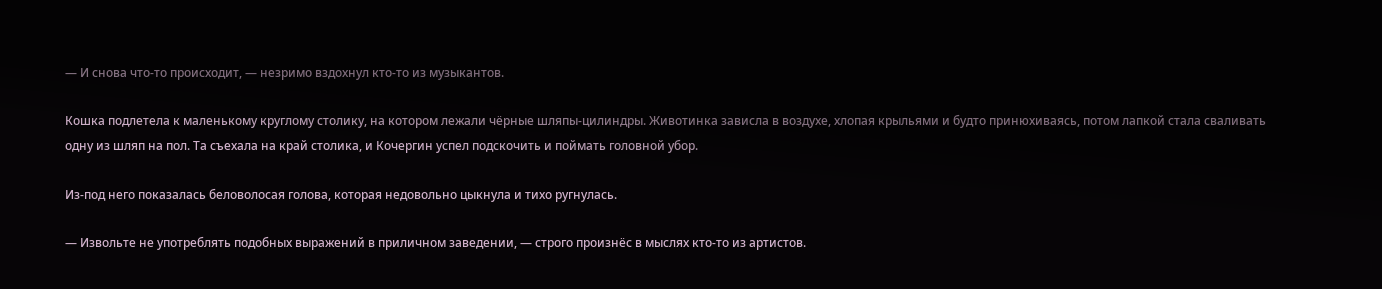— И снова что-то происходит, — незримо вздохнул кто-то из музыкантов.

Кошка подлетела к маленькому круглому столику, на котором лежали чёрные шляпы-цилиндры. Животинка зависла в воздухе, хлопая крыльями и будто принюхиваясь, потом лапкой стала сваливать одну из шляп на пол. Та съехала на край столика, и Кочергин успел подскочить и поймать головной убор.

Из-под него показалась беловолосая голова, которая недовольно цыкнула и тихо ругнулась.

— Извольте не употреблять подобных выражений в приличном заведении, — строго произнёс в мыслях кто-то из артистов.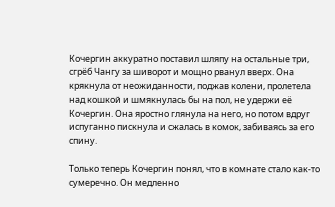Кочергин аккуратно поставил шляпу на остальные три, сгрёб Чангу за шиворот и мощно рванул вверх. Она крякнула от неожиданности, поджав колени, пролетела над кошкой и шмякнулась бы на пол, не удержи её Кочергин. Она яростно глянула на него, но потом вдруг испуганно пискнула и сжалась в комок, забиваясь за его спину.

Только теперь Кочергин понял, что в комнате стало как-то сумеречно. Он медленно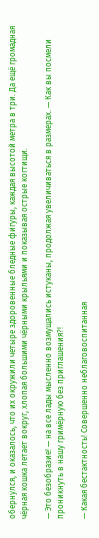обернулся, и оказалось, что их окружили четыре здоровенные бледные фигуры, каждая высотой метра в три. Да ещё громадная чёрная кошка летает вокруг, хлопая большими чёрными крыльями и показывая острые когтищи.

— Это безобразие! — на все лады мысленно возмущались истуканы, продолжая увеличиваться в размерах. — Как вы посмели проникнуть в нашу гримёрную без приглашения?!

— Какая бестактность! Совершенно неблаговоспитанная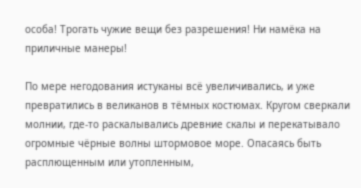особа! Трогать чужие вещи без разрешения! Ни намёка на приличные манеры!

По мере негодования истуканы всё увеличивались, и уже превратились в великанов в тёмных костюмах. Кругом сверкали молнии, где-то раскалывались древние скалы и перекатывало огромные чёрные волны штормовое море. Опасаясь быть расплющенным или утопленным,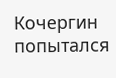Кочергин попытался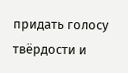придать голосу твёрдости и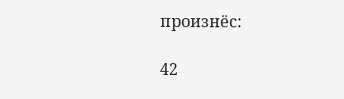произнёс:

42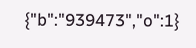{"b":"939473","o":1}